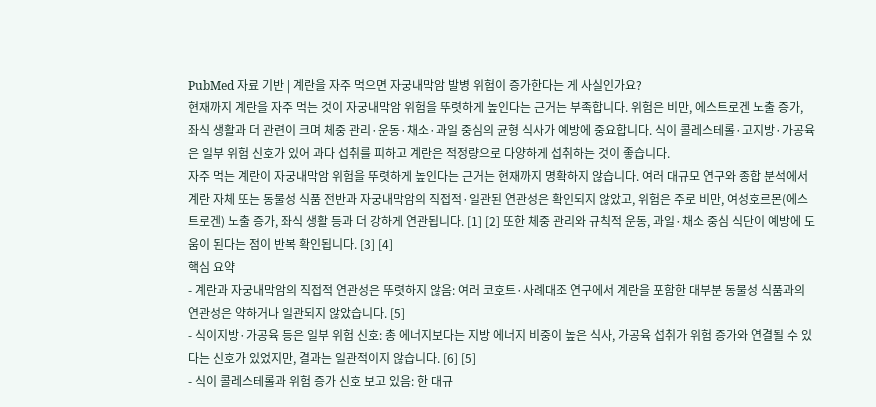PubMed 자료 기반 | 계란을 자주 먹으면 자궁내막암 발병 위험이 증가한다는 게 사실인가요?
현재까지 계란을 자주 먹는 것이 자궁내막암 위험을 뚜렷하게 높인다는 근거는 부족합니다. 위험은 비만, 에스트로겐 노출 증가, 좌식 생활과 더 관련이 크며 체중 관리·운동·채소·과일 중심의 균형 식사가 예방에 중요합니다. 식이 콜레스테롤·고지방·가공육은 일부 위험 신호가 있어 과다 섭취를 피하고 계란은 적정량으로 다양하게 섭취하는 것이 좋습니다.
자주 먹는 계란이 자궁내막암 위험을 뚜렷하게 높인다는 근거는 현재까지 명확하지 않습니다. 여러 대규모 연구와 종합 분석에서 계란 자체 또는 동물성 식품 전반과 자궁내막암의 직접적·일관된 연관성은 확인되지 않았고, 위험은 주로 비만, 여성호르몬(에스트로겐) 노출 증가, 좌식 생활 등과 더 강하게 연관됩니다. [1] [2] 또한 체중 관리와 규칙적 운동, 과일·채소 중심 식단이 예방에 도움이 된다는 점이 반복 확인됩니다. [3] [4]
핵심 요약
- 계란과 자궁내막암의 직접적 연관성은 뚜렷하지 않음: 여러 코호트·사례대조 연구에서 계란을 포함한 대부분 동물성 식품과의 연관성은 약하거나 일관되지 않았습니다. [5]
- 식이지방·가공육 등은 일부 위험 신호: 총 에너지보다는 지방 에너지 비중이 높은 식사, 가공육 섭취가 위험 증가와 연결될 수 있다는 신호가 있었지만, 결과는 일관적이지 않습니다. [6] [5]
- 식이 콜레스테롤과 위험 증가 신호 보고 있음: 한 대규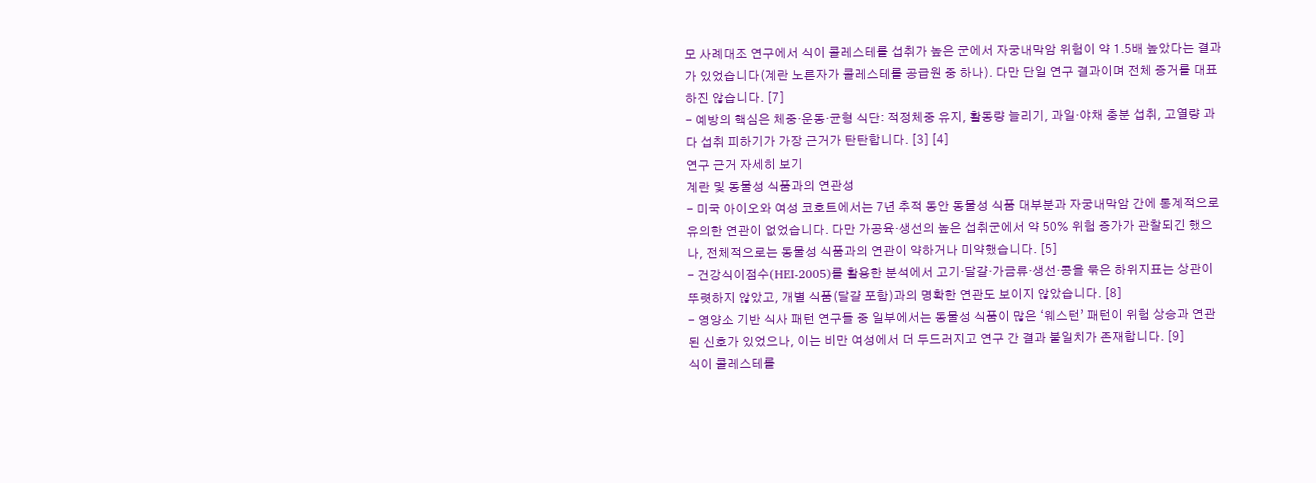모 사례대조 연구에서 식이 콜레스테롤 섭취가 높은 군에서 자궁내막암 위험이 약 1.5배 높았다는 결과가 있었습니다(계란 노른자가 콜레스테롤 공급원 중 하나). 다만 단일 연구 결과이며 전체 증거를 대표하진 않습니다. [7]
- 예방의 핵심은 체중·운동·균형 식단: 적정체중 유지, 활동량 늘리기, 과일·야채 충분 섭취, 고열량 과다 섭취 피하기가 가장 근거가 탄탄합니다. [3] [4]
연구 근거 자세히 보기
계란 및 동물성 식품과의 연관성
- 미국 아이오와 여성 코호트에서는 7년 추적 동안 동물성 식품 대부분과 자궁내막암 간에 통계적으로 유의한 연관이 없었습니다. 다만 가공육·생선의 높은 섭취군에서 약 50% 위험 증가가 관찰되긴 했으나, 전체적으로는 동물성 식품과의 연관이 약하거나 미약했습니다. [5]
- 건강식이점수(HEI-2005)를 활용한 분석에서 고기·달걀·가금류·생선·콩을 묶은 하위지표는 상관이 뚜렷하지 않았고, 개별 식품(달걀 포함)과의 명확한 연관도 보이지 않았습니다. [8]
- 영양소 기반 식사 패턴 연구들 중 일부에서는 동물성 식품이 많은 ‘웨스턴’ 패턴이 위험 상승과 연관된 신호가 있었으나, 이는 비만 여성에서 더 두드러지고 연구 간 결과 불일치가 존재합니다. [9]
식이 콜레스테롤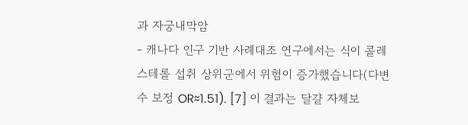과 자궁내막암
- 캐나다 인구 기반 사례대조 연구에서는 식이 콜레스테롤 섭취 상위군에서 위험이 증가했습니다(다변수 보정 OR≈1.51). [7] 이 결과는 달걀 자체보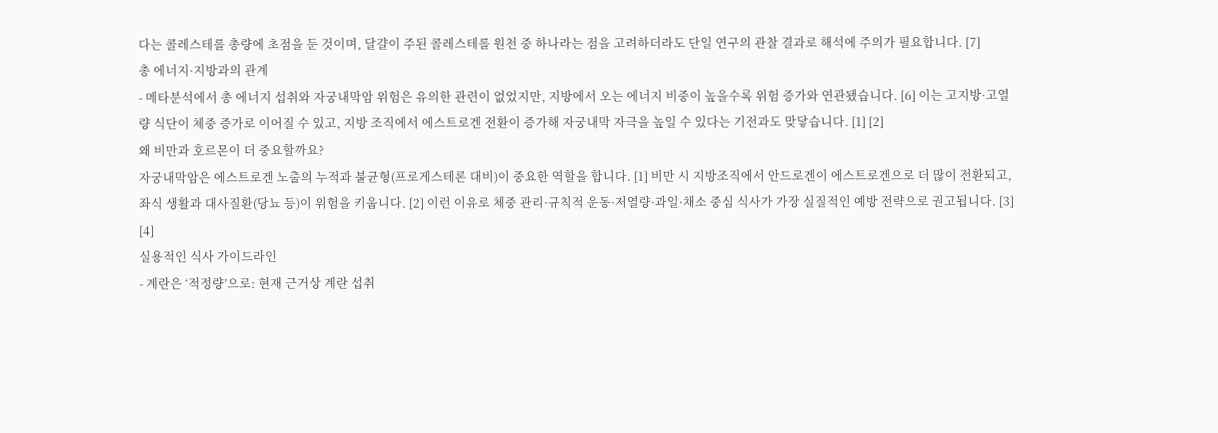다는 콜레스테롤 총량에 초점을 둔 것이며, 달걀이 주된 콜레스테롤 원천 중 하나라는 점을 고려하더라도 단일 연구의 관찰 결과로 해석에 주의가 필요합니다. [7]
총 에너지·지방과의 관계
- 메타분석에서 총 에너지 섭취와 자궁내막암 위험은 유의한 관련이 없었지만, 지방에서 오는 에너지 비중이 높을수록 위험 증가와 연관됐습니다. [6] 이는 고지방·고열량 식단이 체중 증가로 이어질 수 있고, 지방 조직에서 에스트로겐 전환이 증가해 자궁내막 자극을 높일 수 있다는 기전과도 맞닿습니다. [1] [2]
왜 비만과 호르몬이 더 중요할까요?
자궁내막암은 에스트로겐 노출의 누적과 불균형(프로게스테론 대비)이 중요한 역할을 합니다. [1] 비만 시 지방조직에서 안드로겐이 에스트로겐으로 더 많이 전환되고, 좌식 생활과 대사질환(당뇨 등)이 위험을 키웁니다. [2] 이런 이유로 체중 관리·규칙적 운동·저열량·과일·채소 중심 식사가 가장 실질적인 예방 전략으로 권고됩니다. [3] [4]
실용적인 식사 가이드라인
- 계란은 ‘적정량’으로: 현재 근거상 계란 섭취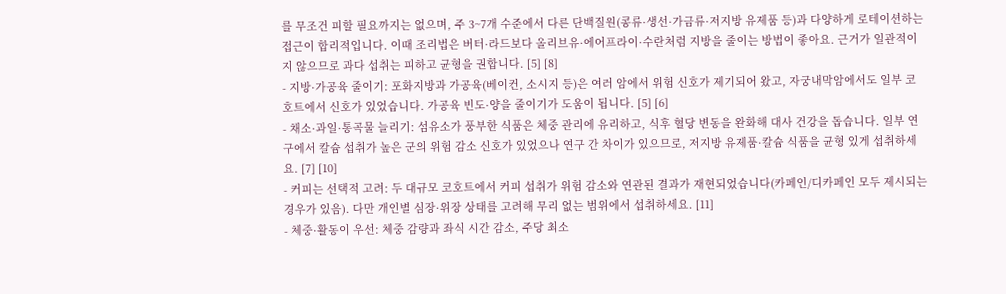를 무조건 피할 필요까지는 없으며, 주 3~7개 수준에서 다른 단백질원(콩류·생선·가금류·저지방 유제품 등)과 다양하게 로테이션하는 접근이 합리적입니다. 이때 조리법은 버터·라드보다 올리브유·에어프라이·수란처럼 지방을 줄이는 방법이 좋아요. 근거가 일관적이지 않으므로 과다 섭취는 피하고 균형을 권합니다. [5] [8]
- 지방·가공육 줄이기: 포화지방과 가공육(베이컨, 소시지 등)은 여러 암에서 위험 신호가 제기되어 왔고, 자궁내막암에서도 일부 코호트에서 신호가 있었습니다. 가공육 빈도·양을 줄이기가 도움이 됩니다. [5] [6]
- 채소·과일·통곡물 늘리기: 섬유소가 풍부한 식품은 체중 관리에 유리하고, 식후 혈당 변동을 완화해 대사 건강을 돕습니다. 일부 연구에서 칼슘 섭취가 높은 군의 위험 감소 신호가 있었으나 연구 간 차이가 있으므로, 저지방 유제품·칼슘 식품을 균형 있게 섭취하세요. [7] [10]
- 커피는 선택적 고려: 두 대규모 코호트에서 커피 섭취가 위험 감소와 연관된 결과가 재현되었습니다(카페인/디카페인 모두 제시되는 경우가 있음). 다만 개인별 심장·위장 상태를 고려해 무리 없는 범위에서 섭취하세요. [11]
- 체중·활동이 우선: 체중 감량과 좌식 시간 감소, 주당 최소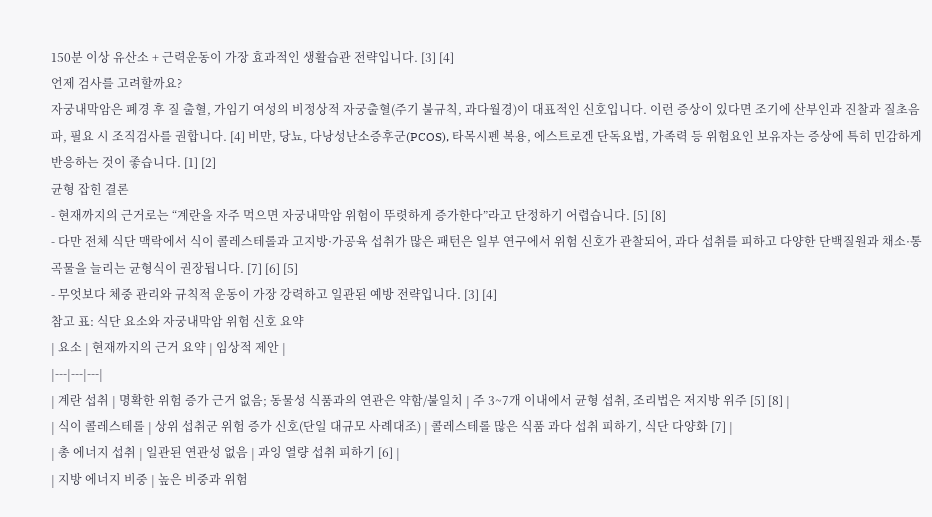150분 이상 유산소 + 근력운동이 가장 효과적인 생활습관 전략입니다. [3] [4]
언제 검사를 고려할까요?
자궁내막암은 폐경 후 질 출혈, 가임기 여성의 비정상적 자궁출혈(주기 불규칙, 과다월경)이 대표적인 신호입니다. 이런 증상이 있다면 조기에 산부인과 진찰과 질초음파, 필요 시 조직검사를 권합니다. [4] 비만, 당뇨, 다낭성난소증후군(PCOS), 타목시펜 복용, 에스트로겐 단독요법, 가족력 등 위험요인 보유자는 증상에 특히 민감하게 반응하는 것이 좋습니다. [1] [2]
균형 잡힌 결론
- 현재까지의 근거로는 “계란을 자주 먹으면 자궁내막암 위험이 뚜렷하게 증가한다”라고 단정하기 어렵습니다. [5] [8]
- 다만 전체 식단 맥락에서 식이 콜레스테롤과 고지방·가공육 섭취가 많은 패턴은 일부 연구에서 위험 신호가 관찰되어, 과다 섭취를 피하고 다양한 단백질원과 채소·통곡물을 늘리는 균형식이 권장됩니다. [7] [6] [5]
- 무엇보다 체중 관리와 규칙적 운동이 가장 강력하고 일관된 예방 전략입니다. [3] [4]
참고 표: 식단 요소와 자궁내막암 위험 신호 요약
| 요소 | 현재까지의 근거 요약 | 임상적 제안 |
|---|---|---|
| 계란 섭취 | 명확한 위험 증가 근거 없음; 동물성 식품과의 연관은 약함/불일치 | 주 3~7개 이내에서 균형 섭취, 조리법은 저지방 위주 [5] [8] |
| 식이 콜레스테롤 | 상위 섭취군 위험 증가 신호(단일 대규모 사례대조) | 콜레스테롤 많은 식품 과다 섭취 피하기, 식단 다양화 [7] |
| 총 에너지 섭취 | 일관된 연관성 없음 | 과잉 열량 섭취 피하기 [6] |
| 지방 에너지 비중 | 높은 비중과 위험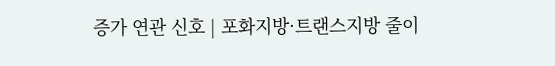증가 연관 신호 | 포화지방·트랜스지방 줄이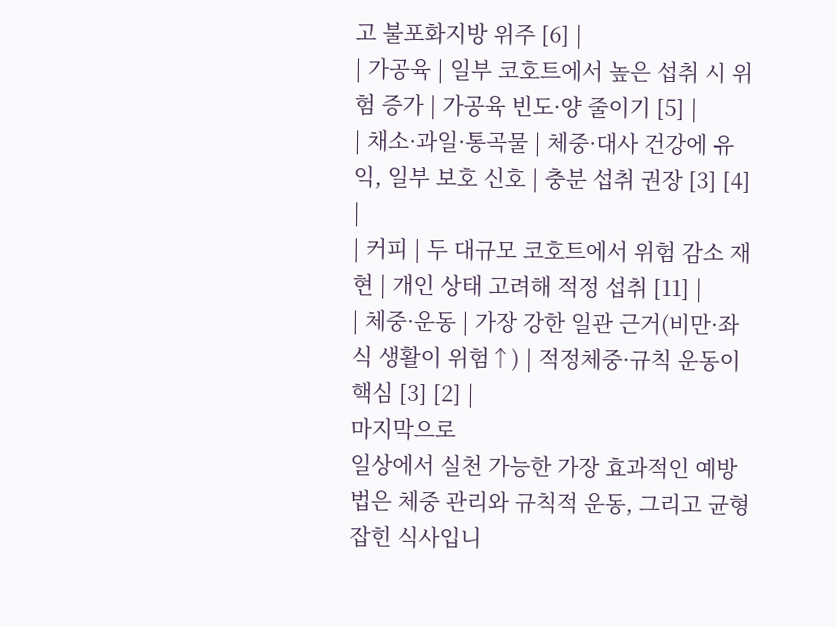고 불포화지방 위주 [6] |
| 가공육 | 일부 코호트에서 높은 섭취 시 위험 증가 | 가공육 빈도·양 줄이기 [5] |
| 채소·과일·통곡물 | 체중·대사 건강에 유익, 일부 보호 신호 | 충분 섭취 권장 [3] [4] |
| 커피 | 두 대규모 코호트에서 위험 감소 재현 | 개인 상태 고려해 적정 섭취 [11] |
| 체중·운동 | 가장 강한 일관 근거(비만·좌식 생활이 위험↑) | 적정체중·규칙 운동이 핵심 [3] [2] |
마지막으로
일상에서 실천 가능한 가장 효과적인 예방법은 체중 관리와 규칙적 운동, 그리고 균형 잡힌 식사입니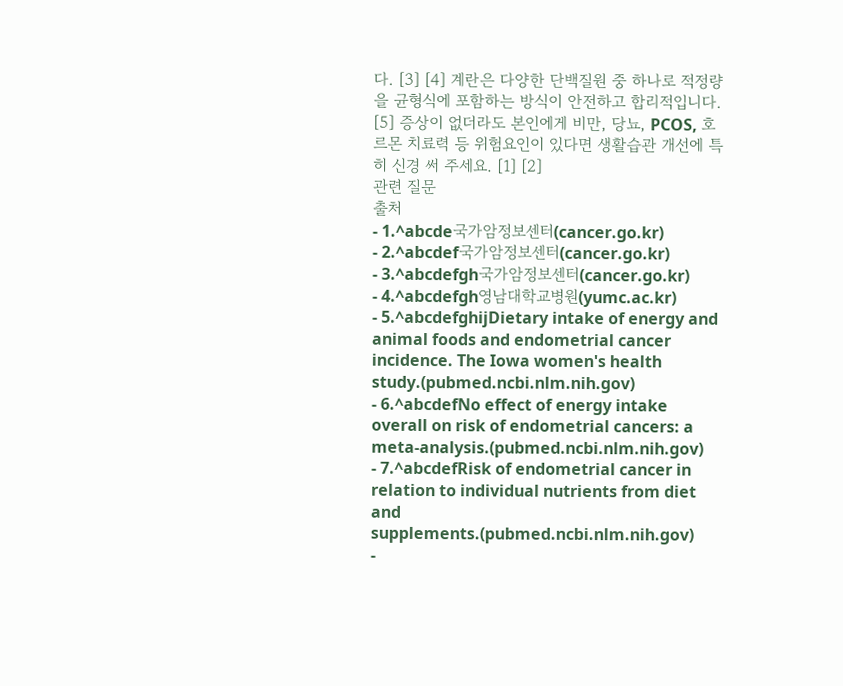다. [3] [4] 계란은 다양한 단백질원 중 하나로 적정량을 균형식에 포함하는 방식이 안전하고 합리적입니다. [5] 증상이 없더라도 본인에게 비만, 당뇨, PCOS, 호르몬 치료력 등 위험요인이 있다면 생활습관 개선에 특히 신경 써 주세요. [1] [2]
관련 질문
출처
- 1.^abcde국가암정보센터(cancer.go.kr)
- 2.^abcdef국가암정보센터(cancer.go.kr)
- 3.^abcdefgh국가암정보센터(cancer.go.kr)
- 4.^abcdefgh영남대학교병원(yumc.ac.kr)
- 5.^abcdefghijDietary intake of energy and animal foods and endometrial cancer incidence. The Iowa women's health study.(pubmed.ncbi.nlm.nih.gov)
- 6.^abcdefNo effect of energy intake overall on risk of endometrial cancers: a meta-analysis.(pubmed.ncbi.nlm.nih.gov)
- 7.^abcdefRisk of endometrial cancer in relation to individual nutrients from diet and supplements.(pubmed.ncbi.nlm.nih.gov)
-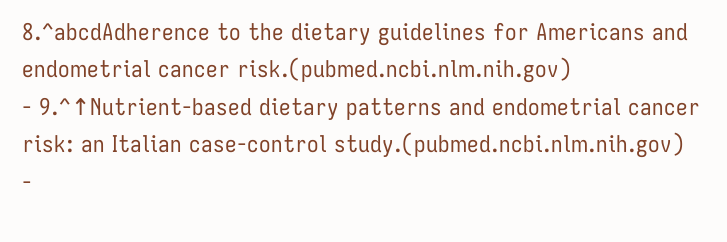8.^abcdAdherence to the dietary guidelines for Americans and endometrial cancer risk.(pubmed.ncbi.nlm.nih.gov)
- 9.^↑Nutrient-based dietary patterns and endometrial cancer risk: an Italian case-control study.(pubmed.ncbi.nlm.nih.gov)
-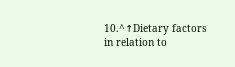10.^↑Dietary factors in relation to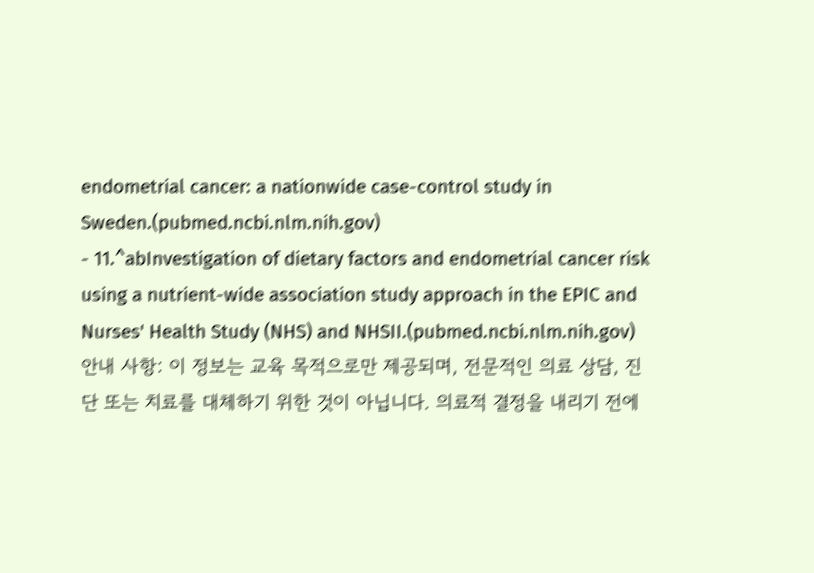endometrial cancer: a nationwide case-control study in Sweden.(pubmed.ncbi.nlm.nih.gov)
- 11.^abInvestigation of dietary factors and endometrial cancer risk using a nutrient-wide association study approach in the EPIC and Nurses' Health Study (NHS) and NHSII.(pubmed.ncbi.nlm.nih.gov)
안내 사항: 이 정보는 교육 목적으로만 제공되며, 전문적인 의료 상담, 진단 또는 치료를 대체하기 위한 것이 아닙니다. 의료적 결정을 내리기 전에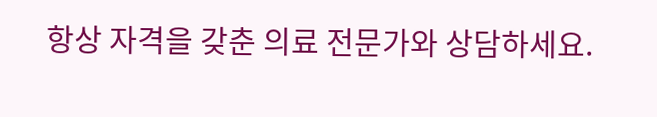항상 자격을 갖춘 의료 전문가와 상담하세요.